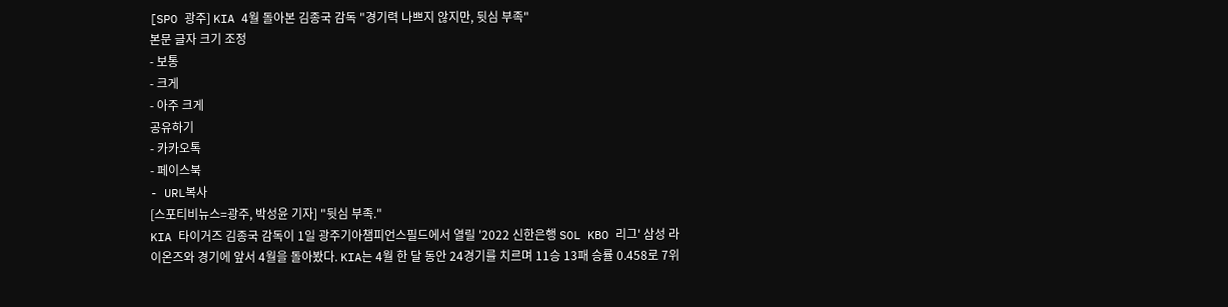[SPO 광주] KIA 4월 돌아본 김종국 감독 "경기력 나쁘지 않지만, 뒷심 부족"
본문 글자 크기 조정
- 보통
- 크게
- 아주 크게
공유하기
- 카카오톡
- 페이스북
- URL복사
[스포티비뉴스=광주, 박성윤 기자] "뒷심 부족."
KIA 타이거즈 김종국 감독이 1일 광주기아챔피언스필드에서 열릴 '2022 신한은행 SOL KBO 리그' 삼성 라이온즈와 경기에 앞서 4월을 돌아봤다. KIA는 4월 한 달 동안 24경기를 치르며 11승 13패 승률 0.458로 7위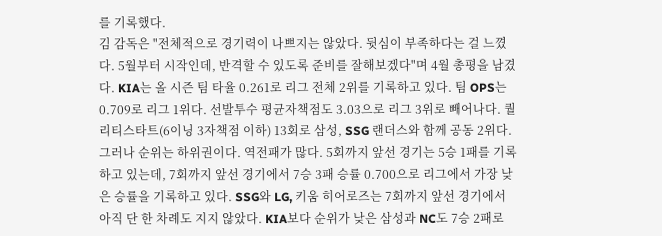를 기록했다.
김 감독은 "전체적으로 경기력이 나쁘지는 않았다. 뒷심이 부족하다는 걸 느꼈다. 5월부터 시작인데, 반격할 수 있도록 준비를 잘해보겠다"며 4월 총평을 남겼다. KIA는 올 시즌 팀 타율 0.261로 리그 전체 2위를 기록하고 있다. 팀 OPS는 0.709로 리그 1위다. 선발투수 평균자책점도 3.03으로 리그 3위로 빼어나다. 퀄리티스타트(6이닝 3자책점 이하) 13회로 삼성, SSG 랜더스와 함께 공동 2위다.
그러나 순위는 하위권이다. 역전패가 많다. 5회까지 앞선 경기는 5승 1패를 기록하고 있는데, 7회까지 앞선 경기에서 7승 3패 승률 0.700으로 리그에서 가장 낮은 승률을 기록하고 있다. SSG와 LG, 키움 히어로즈는 7회까지 앞선 경기에서 아직 단 한 차례도 지지 않았다. KIA보다 순위가 낮은 삼성과 NC도 7승 2패로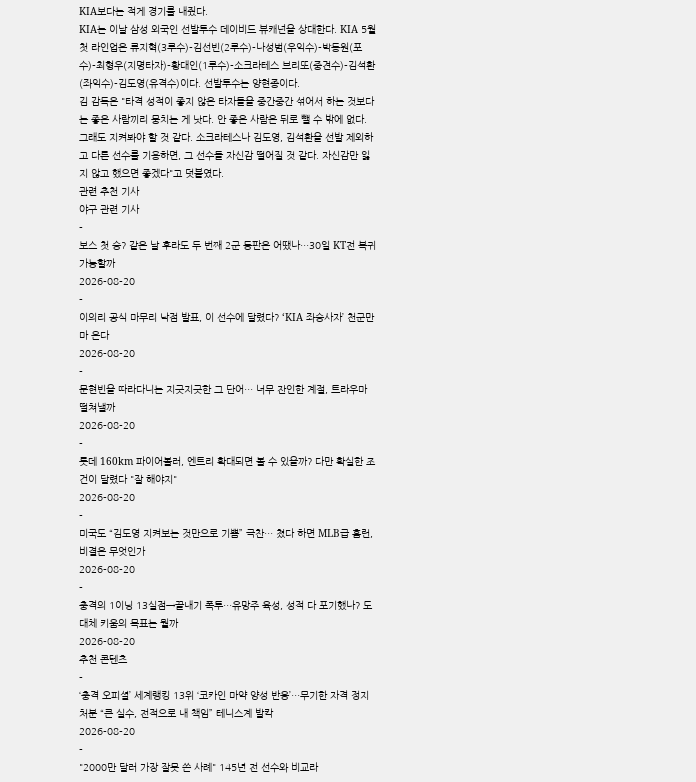KIA보다는 적게 경기를 내줬다.
KIA는 이날 삼성 외국인 선발투수 데이비드 뷰캐넌을 상대한다. KIA 5월 첫 라인업은 류지혁(3루수)-김선빈(2루수)-나성범(우익수)-박동원(포수)-최형우(지명타자)-황대인(1루수)-소크라테스 브리또(중견수)-김석환(좌익수)-김도영(유격수)이다. 선발투수는 양현종이다.
김 감독은 "타격 성적이 좋지 않은 타자들을 중간중간 섞어서 하는 것보다는 좋은 사람끼리 뭉치는 게 낫다. 안 좋은 사람은 뒤로 뺄 수 밖에 없다. 그래도 지켜봐야 할 것 같다. 소크라테스나 김도영, 김석환을 선발 제외하고 다른 선수를 기용하면, 그 선수들 자신감 떨어질 것 같다. 자신감만 잃지 않고 했으면 좋겠다"고 덧붙였다.
관련 추천 기사
야구 관련 기사
-
보스 첫 승? 같은 날 후라도 두 번째 2군 등판은 어땠나…30일 KT전 복귀 가능할까
2026-08-20
-
이의리 공식 마무리 낙점 발표, 이 선수에 달렸다? ‘KIA 좌승사자’ 천군만마 온다
2026-08-20
-
문현빈을 따라다니는 지긋지긋한 그 단어… 너무 잔인한 계절, 트라우마 떨쳐낼까
2026-08-20
-
롯데 160km 파이어볼러, 엔트리 확대되면 볼 수 있을까? 다만 확실한 조건이 달렸다 "잘 해야지"
2026-08-20
-
미국도 “김도영 지켜보는 것만으로 기쁨” 극찬… 쳤다 하면 MLB급 홈런, 비결은 무엇인가
2026-08-20
-
충격의 1이닝 13실점→끝내기 폭투…유망주 육성, 성적 다 포기했나? 도대체 키움의 목표는 뭘까
2026-08-20
추천 콘텐츠
-
‘충격 오피셜’ 세계랭킹 13위 ‘코카인 마약 양성 반응’…무기한 자격 정지 처분 “큰 실수, 전적으로 내 책임” 테니스계 발칵
2026-08-20
-
"2000만 달러 가장 잘못 쓴 사례" 145년 전 선수와 비교라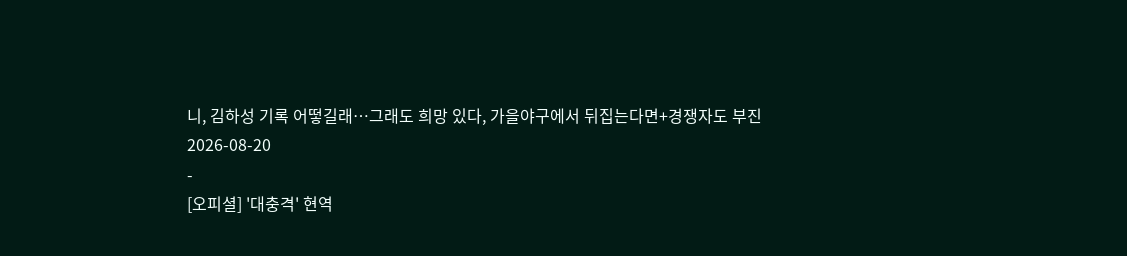니, 김하성 기록 어떻길래…그래도 희망 있다, 가을야구에서 뒤집는다면+경쟁자도 부진
2026-08-20
-
[오피셜] '대충격' 현역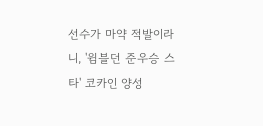선수가 마약 적발이라니, '윔블던 준우승 스타' 코카인 양성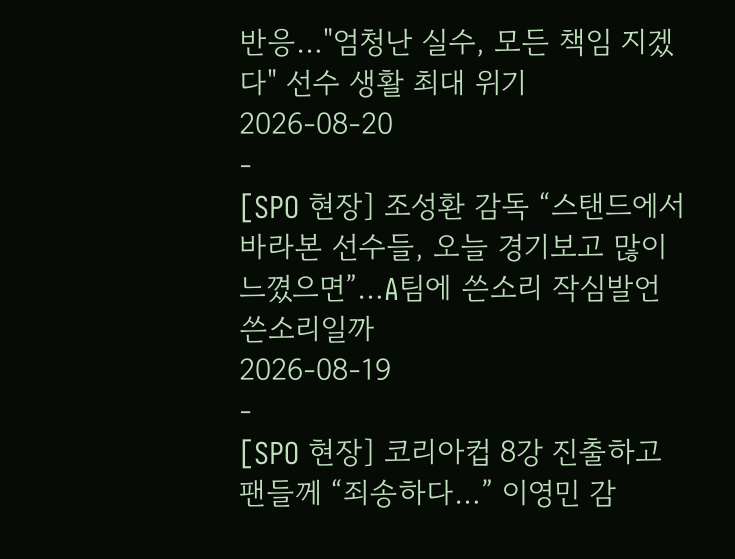반응…"엄청난 실수, 모든 책임 지겠다" 선수 생활 최대 위기
2026-08-20
-
[SPO 현장] 조성환 감독 “스탠드에서 바라본 선수들, 오늘 경기보고 많이 느꼈으면”…A팀에 쓴소리 작심발언 쓴소리일까
2026-08-19
-
[SPO 현장] 코리아컵 8강 진출하고 팬들께 “죄송하다…” 이영민 감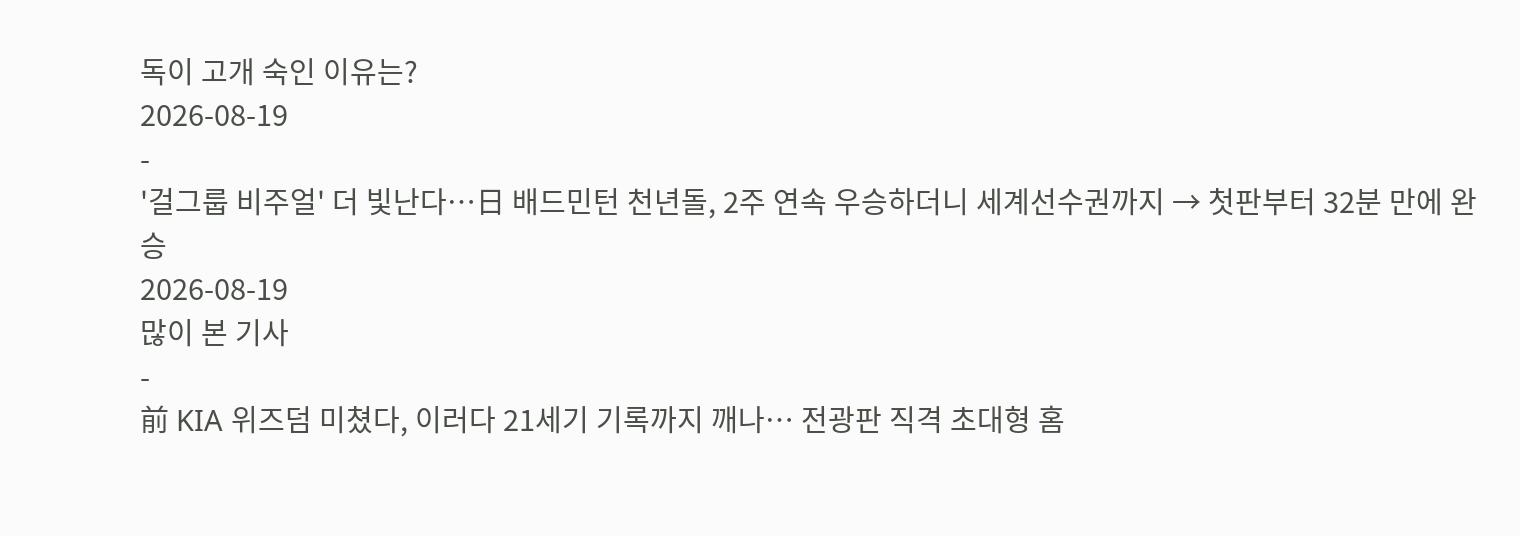독이 고개 숙인 이유는?
2026-08-19
-
'걸그룹 비주얼' 더 빛난다…日 배드민턴 천년돌, 2주 연속 우승하더니 세계선수권까지 → 첫판부터 32분 만에 완승
2026-08-19
많이 본 기사
-
前 KIA 위즈덤 미쳤다, 이러다 21세기 기록까지 깨나… 전광판 직격 초대형 홈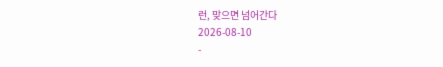런, 맞으면 넘어간다
2026-08-10
-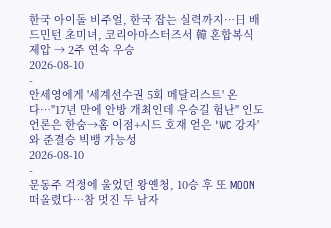한국 아이돌 비주얼, 한국 잡는 실력까지…日 배드민턴 초미녀, 코리아마스터즈서 韓 혼합복식 제압 → 2주 연속 우승
2026-08-10
-
안세영에게 '세계선수권 5회 메달리스트' 온다…"17년 만에 안방 개최인데 우승길 험난" 인도 언론은 한숨→홈 이점+시드 호재 얻은 'WC 강자'와 준결승 빅뱅 가능성
2026-08-10
-
문동주 걱정에 울었던 왕옌청, 10승 후 또 MOON 떠올렸다…참 멋진 두 남자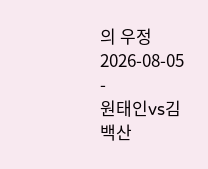의 우정
2026-08-05
-
원태인vs김백산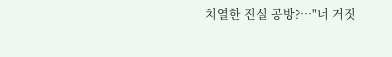치열한 진실 공방?…"너 거짓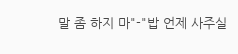말 좀 하지 마"-"밥 언제 사주실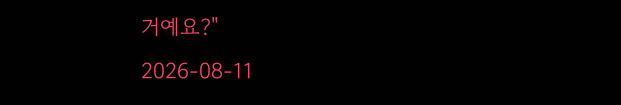거예요?"
2026-08-11